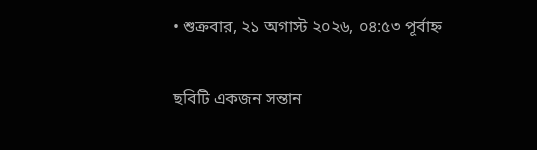• শুক্রবার, ২১ অগাস্ট ২০২৬, ০৪:৫৩ পূর্বাহ্ন

ছবিটি একজন সন্তান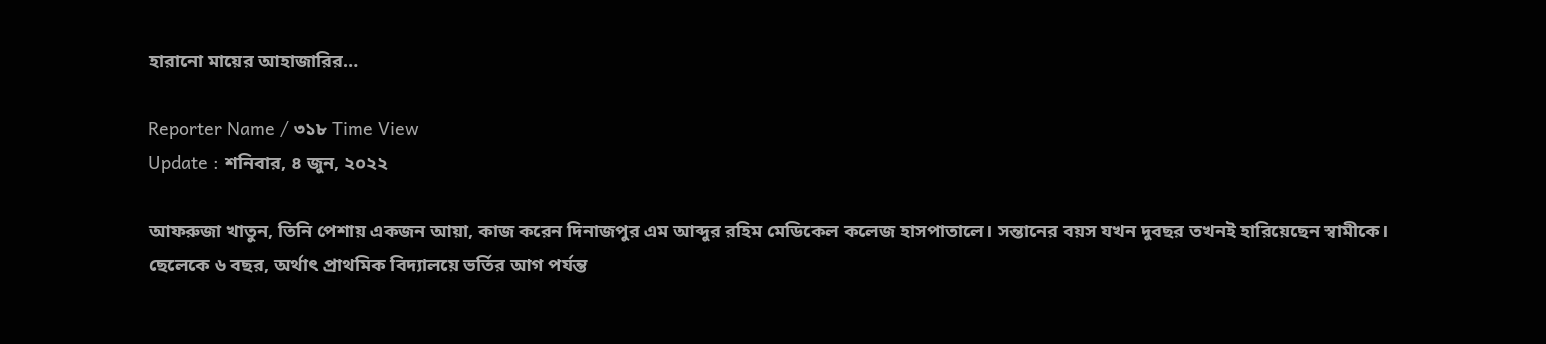হারানো মায়ের আহাজারির…

Reporter Name / ৩১৮ Time View
Update : শনিবার, ৪ জুন, ২০২২

আফরুজা খাতুন, তিনি পেশায় একজন আয়া, কাজ করেন দিনাজপুর এম আব্দুর রহিম মেডিকেল কলেজ হাসপাতালে। সন্তানের বয়স যখন দুবছর তখনই হারিয়েছেন স্বামীকে। ছেলেকে ৬ বছর, অর্থাৎ প্রাথমিক বিদ্যালয়ে ভর্তির আগ পর্যন্ত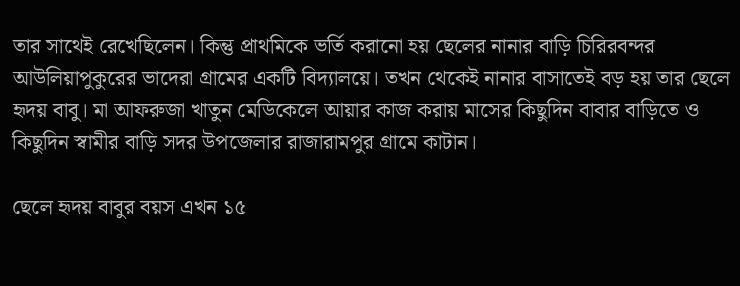তার সাথেই রেখেছিলেন। কিন্তু প্রাথমিকে ভর্তি করানো হয় ছেলের নানার বাড়ি চিরিরবন্দর আউলিয়াপুকুরের ভাদেরা গ্রামের একটি বিদ্যালয়ে। তখন থেকেই নানার বাসাতেই বড় হয় তার ছেলে হৃদয় বাবু। মা আফরুজা খাতুন মেডিকেলে আয়ার কাজ করায় মাসের কিছুদিন বাবার বাড়িতে ও কিছুদিন স্বামীর বাড়ি সদর উপজেলার রাজারামপুর গ্রামে কাটান।

ছেলে হৃদয় বাবুর বয়স এখন ১৫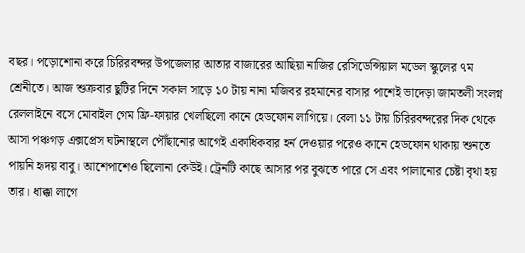বছর। পড়োশোনা করে চিরিরবন্দর উপজেলার আতার বাজারের আছিয়া নাজির রেসিডেন্সিয়াল মডেল স্কুলের ৭ম শ্রেনীতে। আজ শুক্রবার ছুটির দিনে সকাল সাড়ে ১০ টায় নানা মজিবর রহমানের বাসার পাশেই ভাদেড়া জামতলী সংলগ্ন রেললাইনে বসে মোবাইল গেম ফ্রি-ফায়ার খেলছিলো কানে হেডফোন লাগিয়ে। বেলা ১১ টায় চিরিরবন্দরের দিক থেকে আসা পঞ্চগড় এক্সপ্রেস ঘটনাস্থলে পৌঁছানোর আগেই একাধিকবার হর্ন দেওয়ার পরেও কানে হেডফোন থাকায় শুনতে পায়নি হৃদয় বাবু। আশেপাশেও ছিলোনা কেউই। ট্রেনটি কাছে আসার পর বুঝতে পারে সে এবং পালানোর চেষ্টা বৃথা হয় তার। ধাক্কা লাগে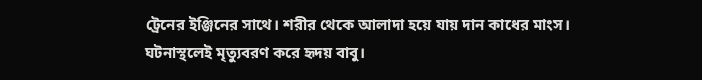ট্রেনের ইঞ্জিনের সাথে। শরীর থেকে আলাদা হয়ে যায় দান কাধের মাংস। ঘটনাস্থলেই মৃত্যুবরণ করে হৃদয় বাবু।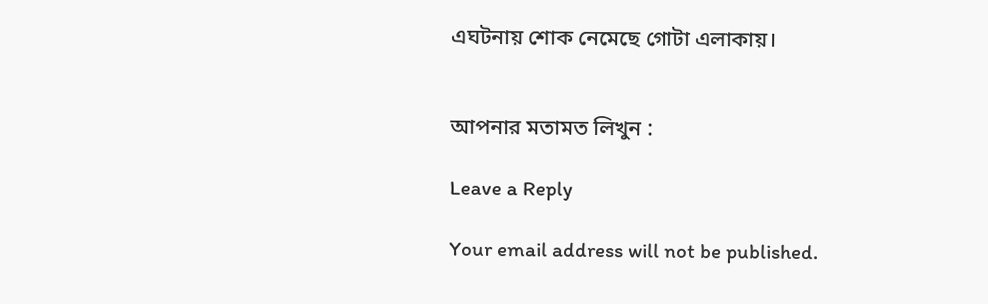এঘটনায় শোক নেমেছে গোটা এলাকায়।


আপনার মতামত লিখুন :

Leave a Reply

Your email address will not be published.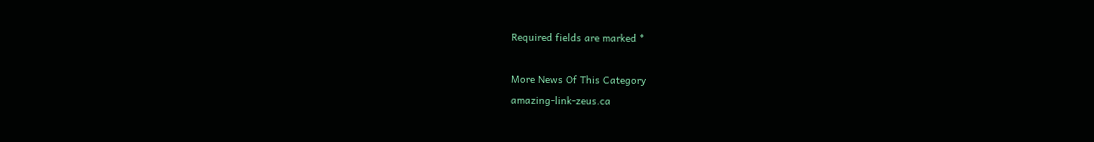Required fields are marked *

More News Of This Category
amazing-link-zeus.ca